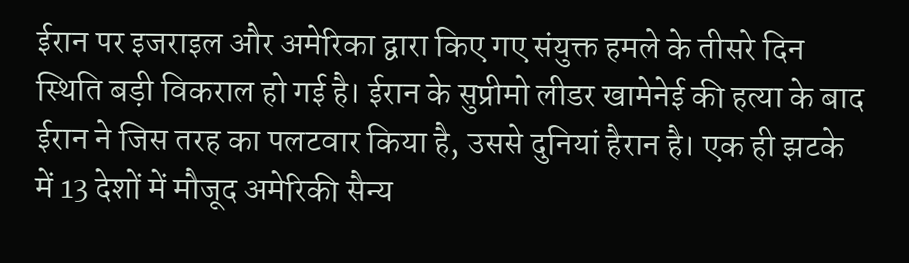ईरान पर इजराइल और अमेरिका द्वारा किए गए संयुक्त हमले के तीसरे दिन स्थिति बड़ी विकराल हो गई है। ईरान के सुप्रीमो लीडर खामेनेई की हत्या के बाद ईरान ने जिस तरह का पलटवार किया है, उससे दुनियां हैरान है। एक ही झटके में 13 देशों में मौजूद अमेरिकी सैन्य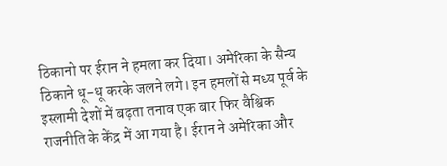ठिकानो पर ईरान ने हमला कर दिया। अमेरिका के सैन्य ठिकाने धू-धू करके जलने लगे। इन हमलों से मध्य पूर्व के इस्लामी देशों में बढ़ता तनाव एक बार फिर वैश्विक राजनीति के केंद्र में आ गया है। ईरान ने अमेरिका और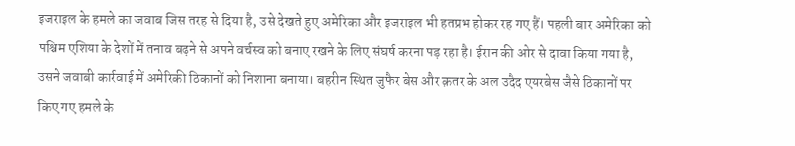इजराइल के हमले का जवाब जिस तरह से दिया है, उसे देखते हुए अमेरिका और इजराइल भी हतप्रभ होकर रह गए हैं। पहली बार अमेरिका को पश्चिम एशिया के देशों में तनाव बढ़ने से अपने वर्चस्व को बनाए रखने के लिए संघर्ष करना पड़ रहा है। ईरान की ओर से दावा किया गया है, उसने जवाबी कार्रवाई में अमेरिकी ठिकानों को निशाना बनाया। बहरीन स्थित जुफैर बेस और क़तर के अल उदैद एयरबेस जैसे ठिकानों पर किए गए हमले के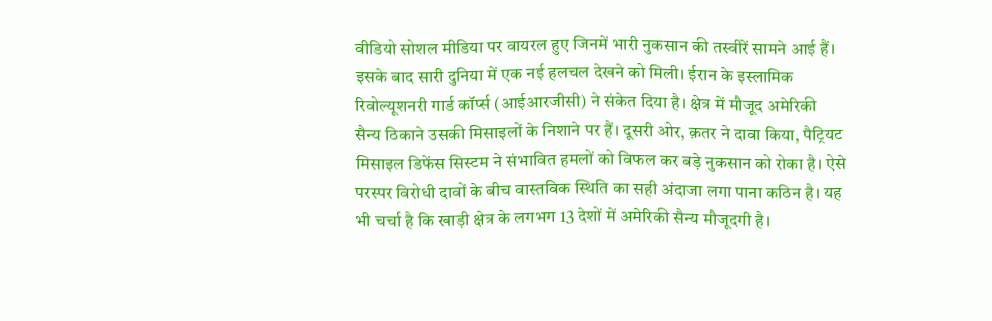वीडियो सोशल मीडिया पर वायरल हुए जिनमें भारी नुकसान की तस्वीरें सामने आई हैं। इसके बाद सारी दुनिया में एक नई हलचल देखने को मिली। ईरान के इस्लामिक रिवोल्यूशनरी गार्ड कॉर्प्स (आईआरजीसी) ने संकेत दिया है। क्षेत्र में मौजूद अमेरिकी सैन्य ठिकाने उसकी मिसाइलों के निशाने पर हैं। दूसरी ओर, क़तर ने दावा किया, पैट्रियट मिसाइल डिफेंस सिस्टम ने संभावित हमलों को विफल कर बड़े नुकसान को रोका है। ऐसे परस्पर विरोधी दावों के बीच वास्तविक स्थिति का सही अंदाजा लगा पाना कठिन है। यह भी चर्चा है कि खाड़ी क्षेत्र के लगभग 13 देशों में अमेरिकी सैन्य मौजूदगी है।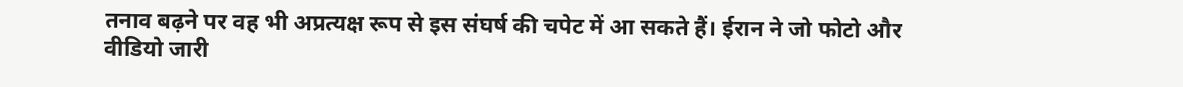तनाव बढ़ने पर वह भी अप्रत्यक्ष रूप से इस संघर्ष की चपेट में आ सकते हैं। ईरान ने जो फोटो और वीडियो जारी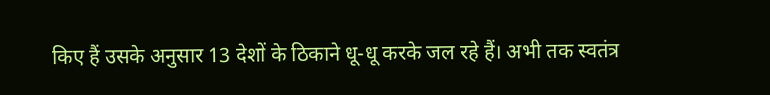किए हैं उसके अनुसार 13 देशों के ठिकाने धू-धू करके जल रहे हैं। अभी तक स्वतंत्र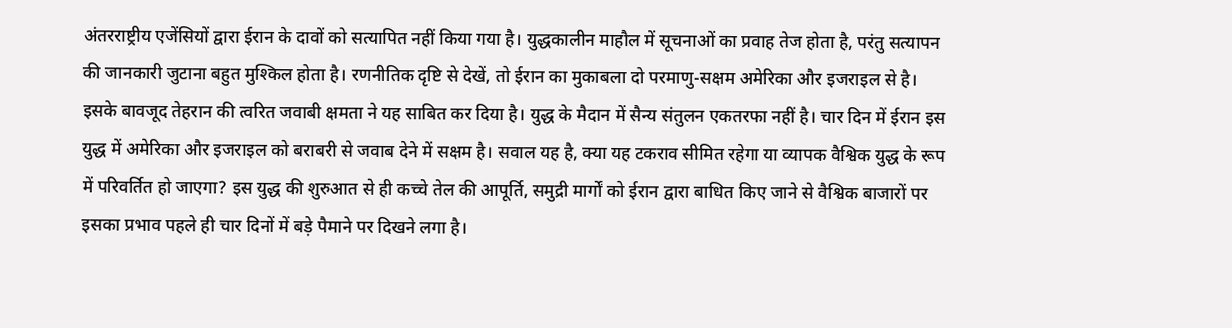अंतरराष्ट्रीय एजेंसियों द्वारा ईरान के दावों को सत्यापित नहीं किया गया है। युद्धकालीन माहौल में सूचनाओं का प्रवाह तेज होता है, परंतु सत्यापन की जानकारी जुटाना बहुत मुश्किल होता है। रणनीतिक दृष्टि से देखें, तो ईरान का मुकाबला दो परमाणु-सक्षम अमेरिका और इजराइल से है। इसके बावजूद तेहरान की त्वरित जवाबी क्षमता ने यह साबित कर दिया है। युद्ध के मैदान में सैन्य संतुलन एकतरफा नहीं है। चार दिन में ईरान इस युद्ध में अमेरिका और इजराइल को बराबरी से जवाब देने में सक्षम है। सवाल यह है, क्या यह टकराव सीमित रहेगा या व्यापक वैश्विक युद्ध के रूप में परिवर्तित हो जाएगा? इस युद्ध की शुरुआत से ही कच्चे तेल की आपूर्ति, समुद्री मार्गों को ईरान द्वारा बाधित किए जाने से वैश्विक बाजारों पर इसका प्रभाव पहले ही चार दिनों में बड़े पैमाने पर दिखने लगा है।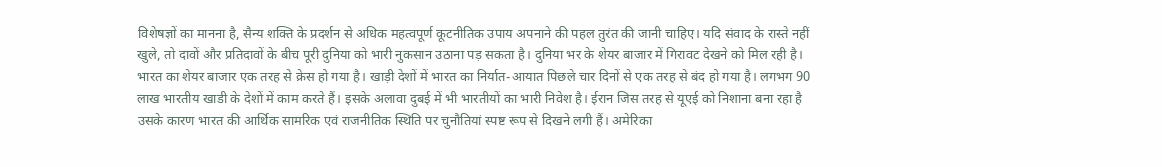विशेषज्ञों का मानना है, सैन्य शक्ति के प्रदर्शन से अधिक महत्वपूर्ण कूटनीतिक उपाय अपनाने की पहल तुरंत की जानी चाहिए। यदि संवाद के रास्ते नहीं खुले, तो दावों और प्रतिदावों के बीच पूरी दुनिया को भारी नुकसान उठाना पड़ सकता है। दुनिया भर के शेयर बाजार में गिरावट देखने को मिल रही है। भारत का शेयर बाजार एक तरह से क्रेस हो गया है। खाड़ी देशों में भारत का निर्यात-आयात पिछले चार दिनों से एक तरह से बंद हो गया है। लगभग 90 लाख भारतीय खाडी के देशों में काम करते हैं। इसके अलावा दुबई में भी भारतीयों का भारी निवेश है। ईरान जिस तरह से यूएई को निशाना बना रहा है उसके कारण भारत की आर्थिक सामरिक एवं राजनीतिक स्थिति पर चुनौतियां स्पष्ट रूप से दिखने लगी हैं। अमेरिका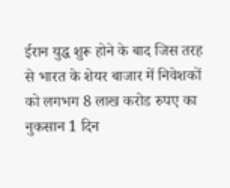ईरान युद्ध शुरू होने के बाद जिस तरह से भारत के शेयर बाजार में निवेशकों को लगभग 8 लाख करोड रुपए का नुकसान 1 दिन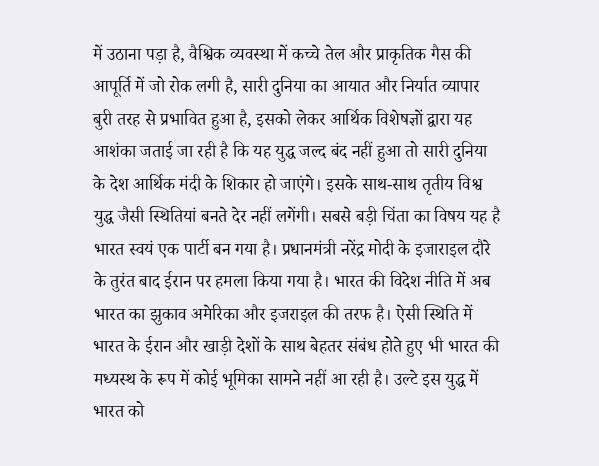में उठाना पड़ा है, वैश्विक व्यवस्था में कच्चे तेल और प्राकृतिक गैस की आपूर्ति में जो रोक लगी है, सारी दुनिया का आयात और निर्यात व्यापार बुरी तरह से प्रभावित हुआ है, इसको लेकर आर्थिक विशेषज्ञों द्वारा यह आशंका जताई जा रही है कि यह युद्ध जल्द बंद नहीं हुआ तो सारी दुनिया के देश आर्थिक मंदी के शिकार हो जाएंगे। इसके साथ-साथ तृतीय विश्व युद्ध जैसी स्थितियां बनते देर नहीं लगेंगी। सबसे बड़ी चिंता का विषय यह है भारत स्वयं एक पार्टी बन गया है। प्रधानमंत्री नरेंद्र मोदी के इजाराइल दौरे के तुरंत बाद ईरान पर हमला किया गया है। भारत की विदेश नीति में अब भारत का झुकाव अमेरिका और इजराइल की तरफ है। ऐसी स्थिति में भारत के ईरान और खाड़ी देशों के साथ बेहतर संबंध होते हुए भी भारत की मध्यस्थ के रूप में कोई भूमिका सामने नहीं आ रही है। उल्टे इस युद्ध में भारत को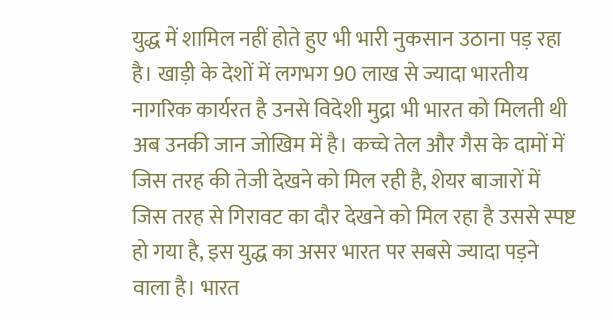युद्ध में शामिल नहीं होते हुए भी भारी नुकसान उठाना पड़ रहा है। खाड़ी के देशों में लगभग 90 लाख से ज्यादा भारतीय नागरिक कार्यरत है उनसे विदेशी मुद्रा भी भारत को मिलती थी अब उनकी जान जोखिम में है। कच्चे तेल और गैस के दामों में जिस तरह की तेजी देखने को मिल रही है, शेयर बाजारों में जिस तरह से गिरावट का दौर देखने को मिल रहा है उससे स्पष्ट हो गया है, इस युद्ध का असर भारत पर सबसे ज्यादा पड़ने वाला है। भारत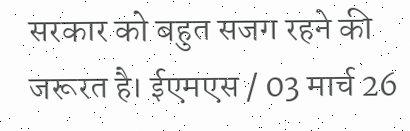सरकार को बहुत सजग रहने की जरूरत है। ईएमएस / 03 मार्च 26